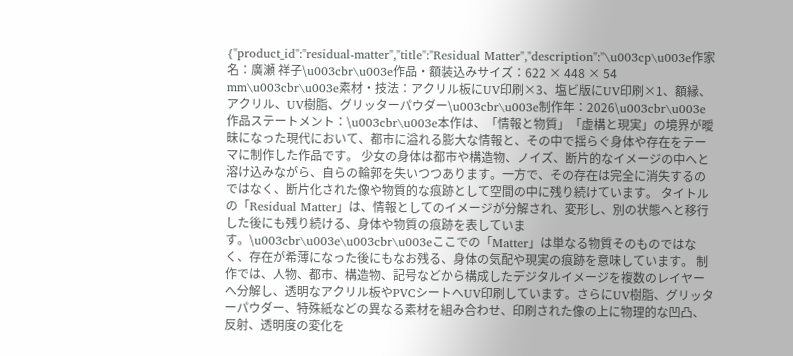{"product_id":"residual-matter","title":"Residual Matter","description":"\u003cp\u003e作家名：廣瀬 祥子\u003cbr\u003e作品・額装込みサイズ：622 × 448 × 54 mm\u003cbr\u003e素材・技法：アクリル板にUV印刷×3、塩ビ版にUV印刷×1、額縁、アクリル、UV樹脂、グリッターパウダー\u003cbr\u003e制作年：2026\u003cbr\u003e作品ステートメント：\u003cbr\u003e本作は、「情報と物質」「虚構と現実」の境界が曖昧になった現代において、都市に溢れる膨大な情報と、その中で揺らぐ身体や存在をテーマに制作した作品です。 少女の身体は都市や構造物、ノイズ、断片的なイメージの中へと溶け込みながら、自らの輪郭を失いつつあります。一方で、その存在は完全に消失するのではなく、断片化された像や物質的な痕跡として空間の中に残り続けています。 タイトルの「Residual Matter」は、情報としてのイメージが分解され、変形し、別の状態へと移行した後にも残り続ける、身体や物質の痕跡を表しています。\u003cbr\u003e\u003cbr\u003eここでの「Matter」は単なる物質そのものではなく、存在が希薄になった後にもなお残る、身体の気配や現実の痕跡を意味しています。 制作では、人物、都市、構造物、記号などから構成したデジタルイメージを複数のレイヤーへ分解し、透明なアクリル板やPVCシートへUV印刷しています。さらにUV樹脂、グリッターパウダー、特殊紙などの異なる素材を組み合わせ、印刷された像の上に物理的な凹凸、反射、透明度の変化を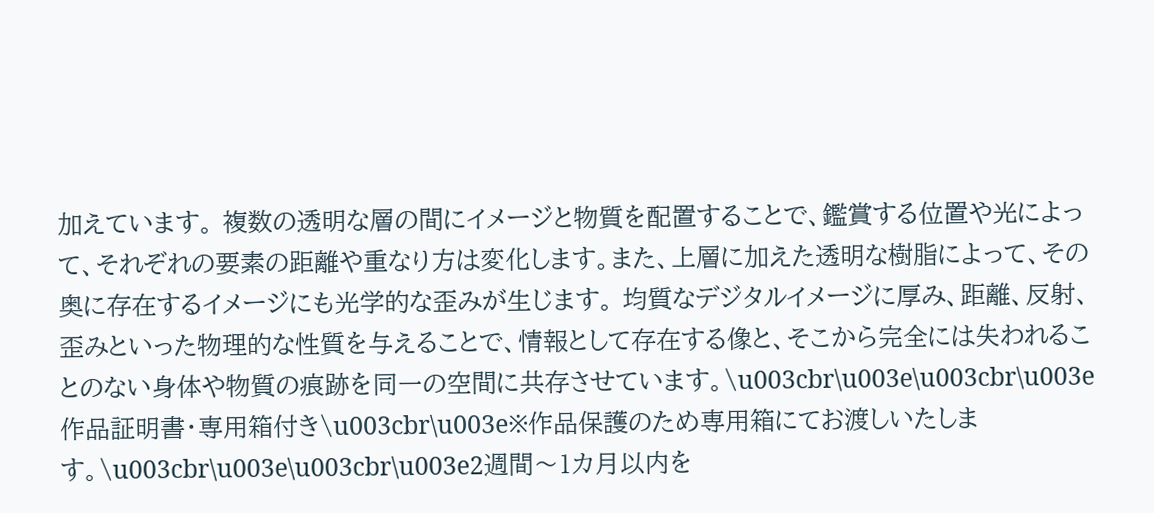加えています。 複数の透明な層の間にイメージと物質を配置することで、鑑賞する位置や光によって、それぞれの要素の距離や重なり方は変化します。また、上層に加えた透明な樹脂によって、その奥に存在するイメージにも光学的な歪みが生じます。 均質なデジタルイメージに厚み、距離、反射、歪みといった物理的な性質を与えることで、情報として存在する像と、そこから完全には失われることのない身体や物質の痕跡を同一の空間に共存させています。\u003cbr\u003e\u003cbr\u003e作品証明書・専用箱付き\u003cbr\u003e※作品保護のため専用箱にてお渡しいたします。\u003cbr\u003e\u003cbr\u003e2週間〜1カ月以内を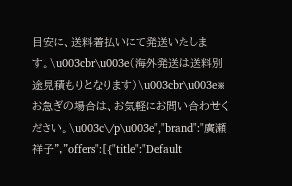目安に、送料着払いにて発送いたします。\u003cbr\u003e（海外発送は送料別途見積もりとなります）\u003cbr\u003e※お急ぎの場合は、お気軽にお問い合わせください。\u003c\/p\u003e","brand":"廣瀬 祥子","offers":[{"title":"Default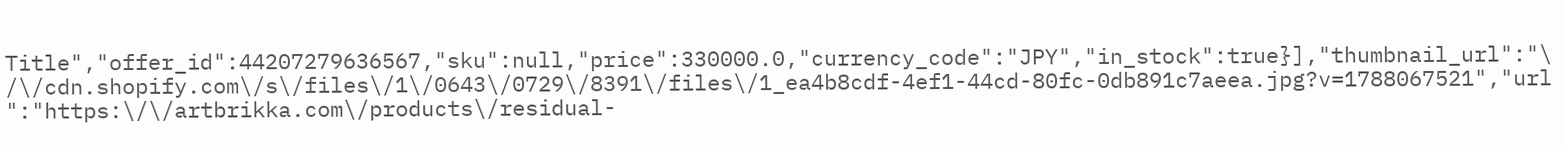Title","offer_id":44207279636567,"sku":null,"price":330000.0,"currency_code":"JPY","in_stock":true}],"thumbnail_url":"\/\/cdn.shopify.com\/s\/files\/1\/0643\/0729\/8391\/files\/1_ea4b8cdf-4ef1-44cd-80fc-0db891c7aeea.jpg?v=1788067521","url":"https:\/\/artbrikka.com\/products\/residual-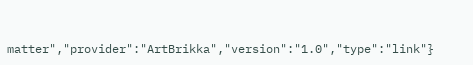matter","provider":"ArtBrikka","version":"1.0","type":"link"}